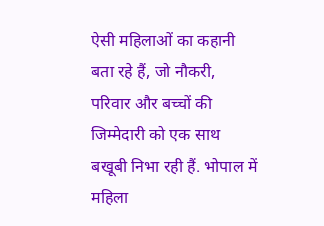ऐसी महिलाओं का कहानी बता रहे हैं, जो नौकरी, परिवार और बच्चों की जिम्मेदारी को एक साथ बखूबी निभा रही हैं. भोपाल में महिला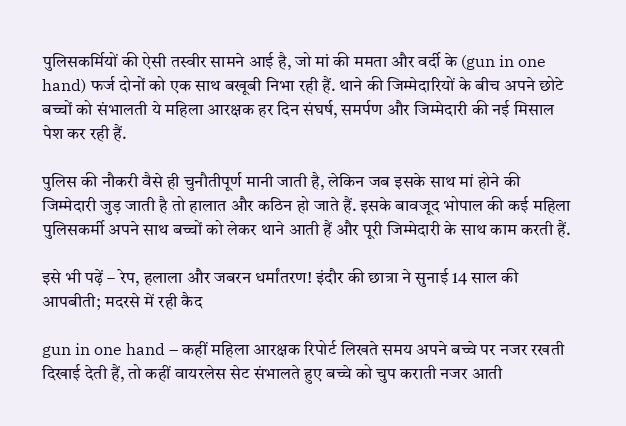पुलिसकर्मियों की ऐसी तस्वीर सामने आई है, जो मां की ममता और वर्दी के (gun in one hand) फर्ज दोनों को एक साथ बखूबी निभा रही हैं. थाने की जिम्मेदारियों के बीच अपने छोटे बच्चों को संभालती ये महिला आरक्षक हर दिन संघर्ष, समर्पण और जिम्मेदारी की नई मिसाल पेश कर रही हैं.

पुलिस की नौकरी वैसे ही चुनौतीपूर्ण मानी जाती है, लेकिन जब इसके साथ मां होने की जिम्मेदारी जुड़ जाती है तो हालात और कठिन हो जाते हैं. इसके बावजूद भोपाल की कई महिला पुलिसकर्मी अपने साथ बच्चों को लेकर थाने आती हैं और पूरी जिम्मेदारी के साथ काम करती हैं.

इसे भी पढ़ें – रेप, हलाला और जबरन धर्मांतरण! इंदौर की छात्रा ने सुनाई 14 साल की आपबीती; मदरसे में रही कैद

gun in one hand – कहीं महिला आरक्षक रिपोर्ट लिखते समय अपने बच्चे पर नजर रखती दिखाई देती हैं, तो कहीं वायरलेस सेट संभालते हुए बच्चे को चुप कराती नजर आती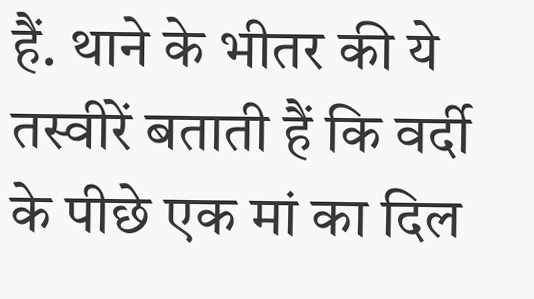हैं. थाने के भीतर की ये तस्वीरें बताती हैं कि वर्दी के पीछे एक मां का दिल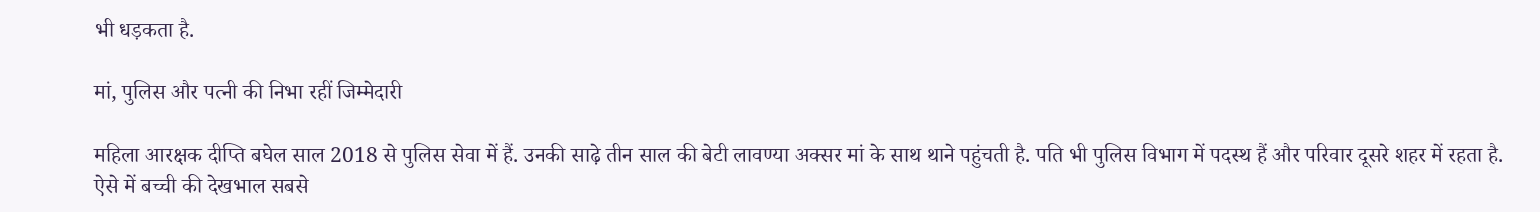भी धड़कता है.

मां, पुलिस और पत्नी की निभा रहीं जिम्मेदारी

महिला आरक्षक दीप्ति बघेल साल 2018 से पुलिस सेवा में हैं. उनकी साढ़े तीन साल की बेटी लावण्या अक्सर मां के साथ थाने पहुंचती है. पति भी पुलिस विभाग में पदस्थ हैं और परिवार दूसरे शहर में रहता है. ऐसे में बच्ची की देखभाल सबसे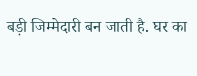बड़ी जिम्मेदारी बन जाती है. घर का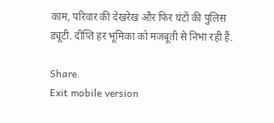काम, परिवार की देखरेख और फिर घंटों की पुलिस ड्यूटी. दीप्ति हर भूमिका को मजबूती से निभा रही हैं.

Share.
Exit mobile version